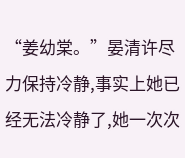“姜幼棠。”晏清许尽力保持冷静,事实上她已经无法冷静了,她一次次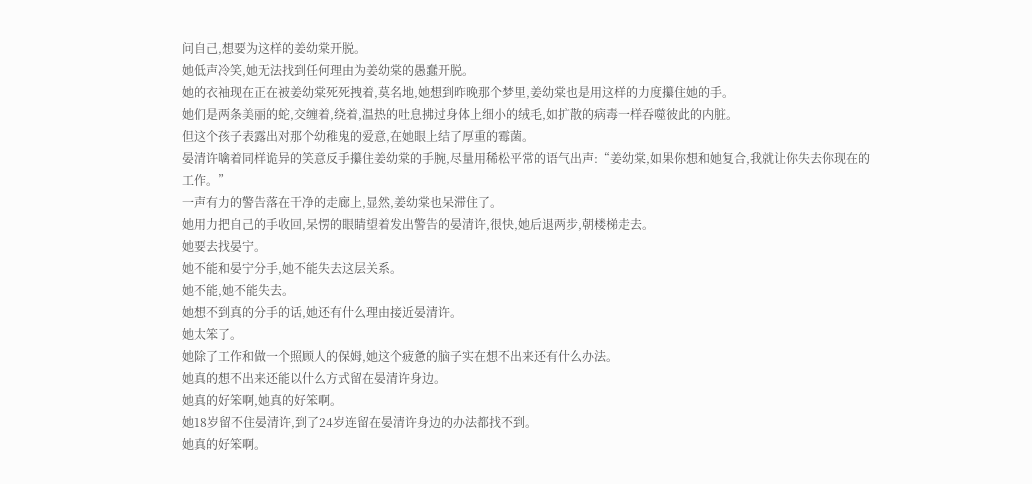问自己,想要为这样的姜幼棠开脱。
她低声冷笑,她无法找到任何理由为姜幼棠的愚蠢开脱。
她的衣袖现在正在被姜幼棠死死拽着,莫名地,她想到昨晚那个梦里,姜幼棠也是用这样的力度攥住她的手。
她们是两条美丽的蛇,交缠着,绕着,温热的吐息拂过身体上细小的绒毛,如扩散的病毒一样吞噬彼此的内脏。
但这个孩子表露出对那个幼稚鬼的爱意,在她眼上结了厚重的霉菌。
晏清许噙着同样诡异的笑意反手攥住姜幼棠的手腕,尽量用稀松平常的语气出声:“姜幼棠,如果你想和她复合,我就让你失去你现在的工作。”
一声有力的警告落在干净的走廊上,显然,姜幼棠也呆滞住了。
她用力把自己的手收回,呆愣的眼睛望着发出警告的晏清许,很快,她后退两步,朝楼梯走去。
她要去找晏宁。
她不能和晏宁分手,她不能失去这层关系。
她不能,她不能失去。
她想不到真的分手的话,她还有什么理由接近晏清许。
她太笨了。
她除了工作和做一个照顾人的保姆,她这个疲惫的脑子实在想不出来还有什么办法。
她真的想不出来还能以什么方式留在晏清许身边。
她真的好笨啊,她真的好笨啊。
她18岁留不住晏清许,到了24岁连留在晏清许身边的办法都找不到。
她真的好笨啊。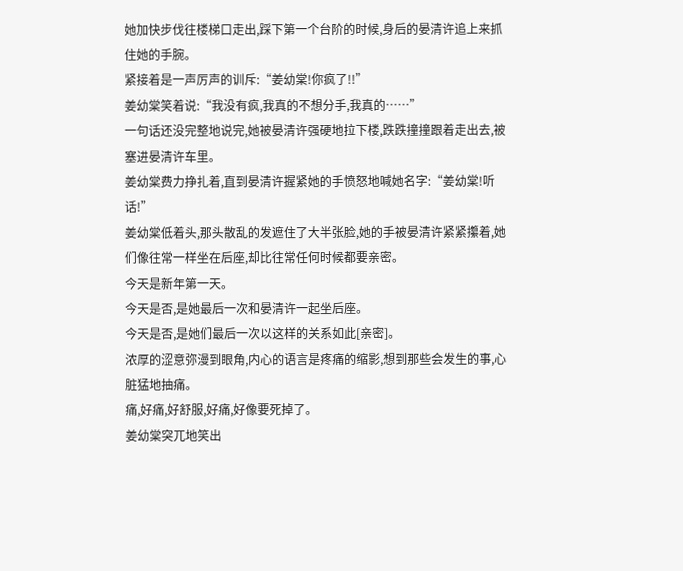她加快步伐往楼梯口走出,踩下第一个台阶的时候,身后的晏清许追上来抓住她的手腕。
紧接着是一声厉声的训斥:“姜幼棠!你疯了!!”
姜幼棠笑着说:“我没有疯,我真的不想分手,我真的……”
一句话还没完整地说完,她被晏清许强硬地拉下楼,跌跌撞撞跟着走出去,被塞进晏清许车里。
姜幼棠费力挣扎着,直到晏清许握紧她的手愤怒地喊她名字:“姜幼棠!听话!”
姜幼棠低着头,那头散乱的发遮住了大半张脸,她的手被晏清许紧紧攥着,她们像往常一样坐在后座,却比往常任何时候都要亲密。
今天是新年第一天。
今天是否,是她最后一次和晏清许一起坐后座。
今天是否,是她们最后一次以这样的关系如此[亲密]。
浓厚的涩意弥漫到眼角,内心的语言是疼痛的缩影,想到那些会发生的事,心脏猛地抽痛。
痛,好痛,好舒服,好痛,好像要死掉了。
姜幼棠突兀地笑出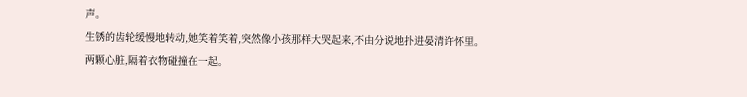声。
生锈的齿轮缓慢地转动,她笑着笑着,突然像小孩那样大哭起来,不由分说地扑进晏清许怀里。
两颗心脏,隔着衣物碰撞在一起。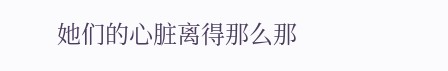她们的心脏离得那么那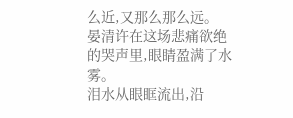么近,又那么那么远。
晏清许在这场悲痛欲绝的哭声里,眼睛盈满了水雾。
泪水从眼眶流出,沿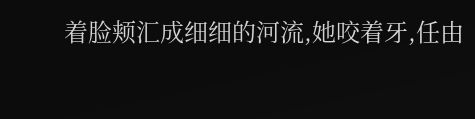着脸颊汇成细细的河流,她咬着牙,任由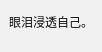眼泪浸透自己。